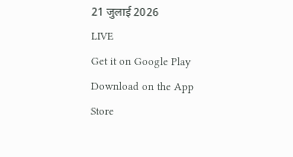21 जुलाई 2026
LIVE
Get it on Google Play Download on the App Store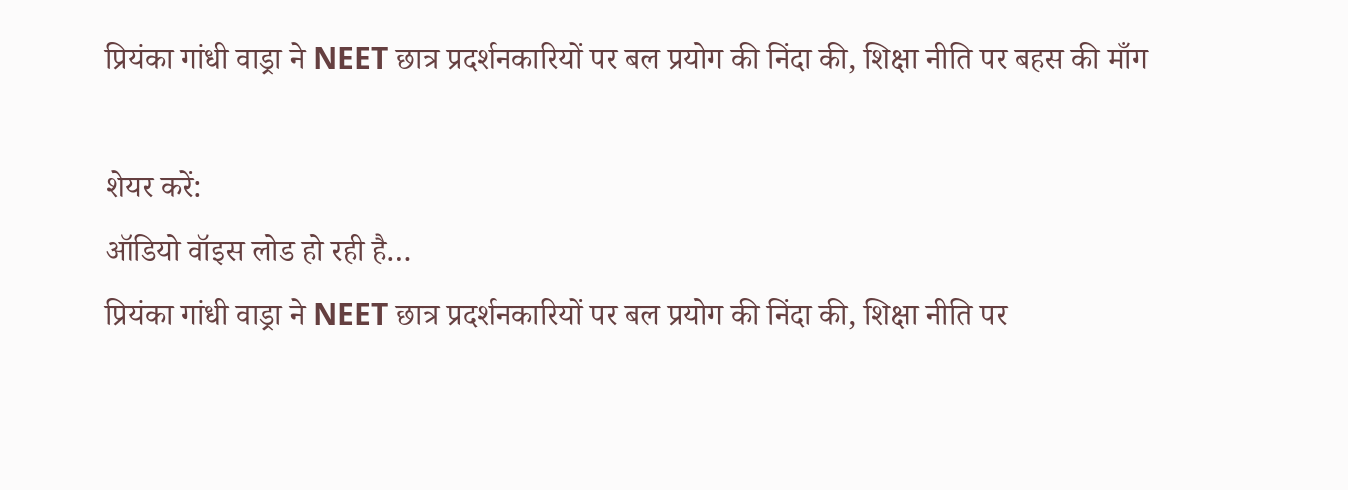प्रियंका गांधी वाड्रा ने NEET छात्र प्रदर्शनकारियों पर बल प्रयोग की निंदा की, शिक्षा नीति पर बहस की माँग

शेयर करें:
ऑडियो वॉइस लोड हो रही है…
प्रियंका गांधी वाड्रा ने NEET छात्र प्रदर्शनकारियों पर बल प्रयोग की निंदा की, शिक्षा नीति पर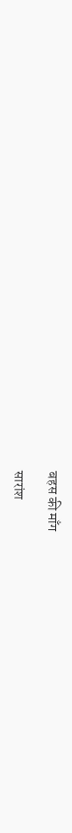बहस की माँग

सारांश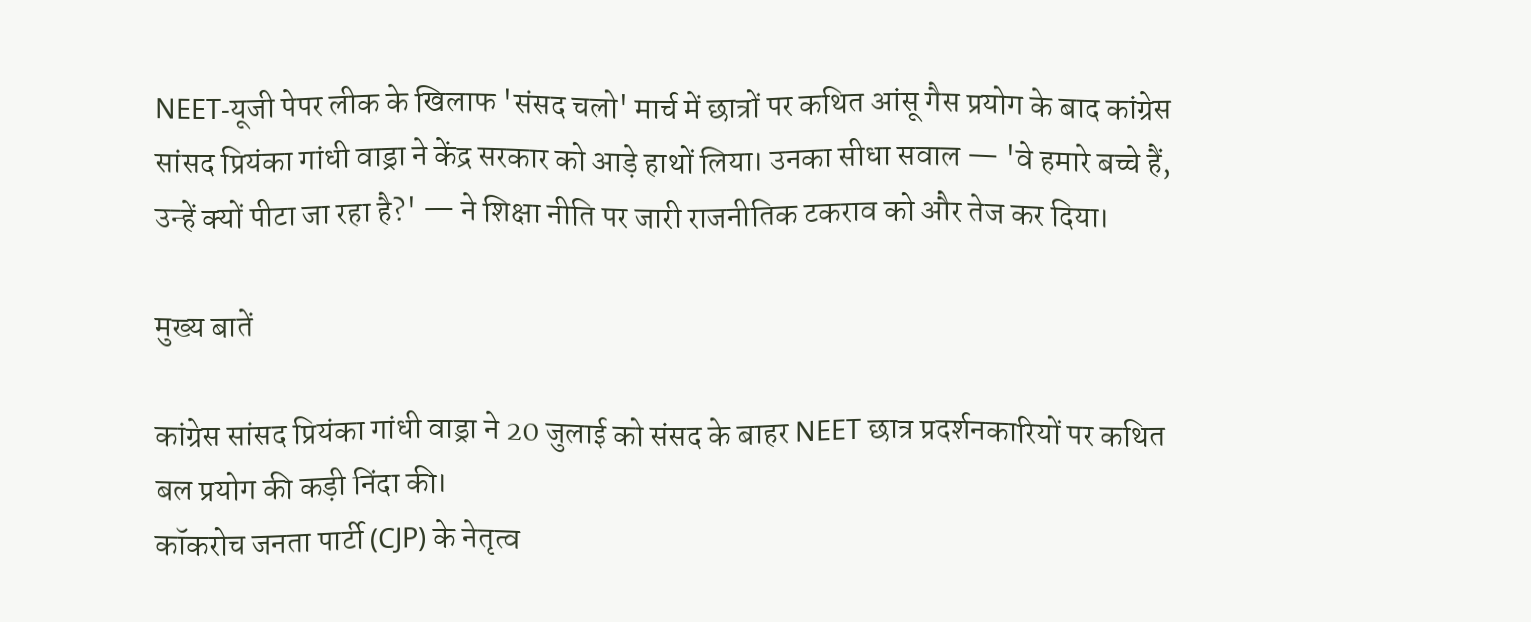NEET-यूजी पेपर लीक के खिलाफ 'संसद चलो' मार्च में छात्रों पर कथित आंसू गैस प्रयोग के बाद कांग्रेस सांसद प्रियंका गांधी वाड्रा ने केंद्र सरकार को आड़े हाथों लिया। उनका सीधा सवाल — 'वे हमारे बच्चे हैं, उन्हें क्यों पीटा जा रहा है?' — ने शिक्षा नीति पर जारी राजनीतिक टकराव को और तेज कर दिया।

मुख्य बातें

कांग्रेस सांसद प्रियंका गांधी वाड्रा ने 20 जुलाई को संसद के बाहर NEET छात्र प्रदर्शनकारियों पर कथित बल प्रयोग की कड़ी निंदा की।
कॉकरोच जनता पार्टी (CJP) के नेतृत्व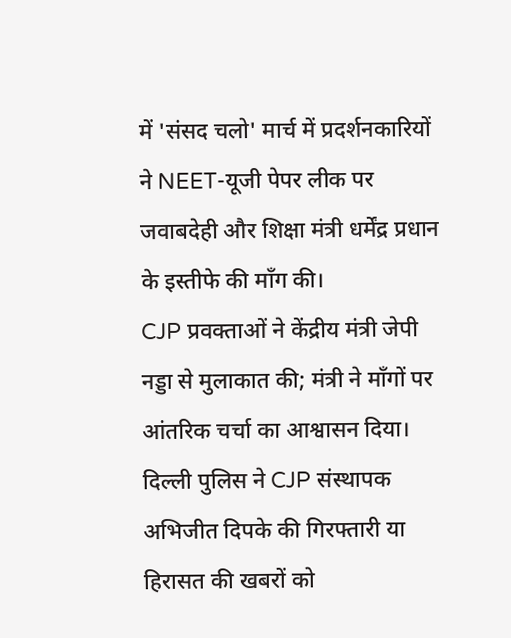में 'संसद चलो' मार्च में प्रदर्शनकारियों ने NEET-यूजी पेपर लीक पर जवाबदेही और शिक्षा मंत्री धर्मेंद्र प्रधान के इस्तीफे की माँग की।
CJP प्रवक्ताओं ने केंद्रीय मंत्री जेपी नड्डा से मुलाकात की; मंत्री ने माँगों पर आंतरिक चर्चा का आश्वासन दिया।
दिल्ली पुलिस ने CJP संस्थापक अभिजीत दिपके की गिरफ्तारी या हिरासत की खबरों को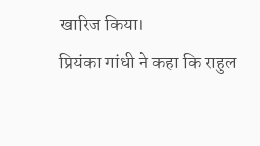खारिज किया।
प्रियंका गांधी ने कहा कि राहुल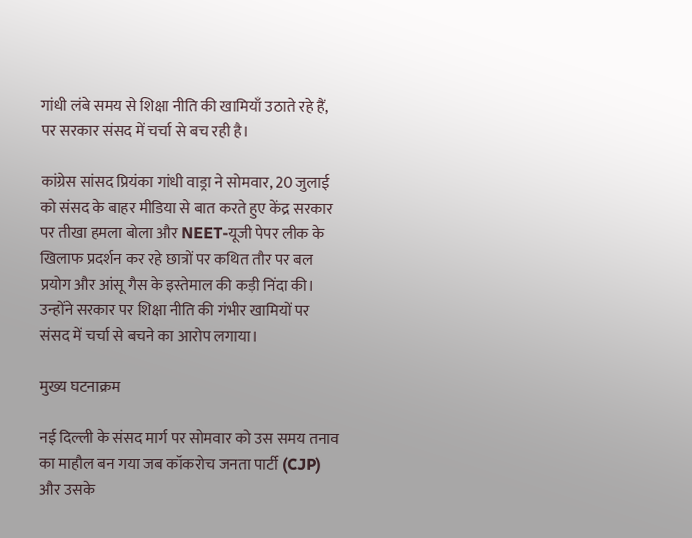गांधी लंबे समय से शिक्षा नीति की खामियाँ उठाते रहे हैं, पर सरकार संसद में चर्चा से बच रही है।

कांग्रेस सांसद प्रियंका गांधी वाड्रा ने सोमवार, 20 जुलाई को संसद के बाहर मीडिया से बात करते हुए केंद्र सरकार पर तीखा हमला बोला और NEET-यूजी पेपर लीक के खिलाफ प्रदर्शन कर रहे छात्रों पर कथित तौर पर बल प्रयोग और आंसू गैस के इस्तेमाल की कड़ी निंदा की। उन्होंने सरकार पर शिक्षा नीति की गंभीर खामियों पर संसद में चर्चा से बचने का आरोप लगाया।

मुख्य घटनाक्रम

नई दिल्ली के संसद मार्ग पर सोमवार को उस समय तनाव का माहौल बन गया जब कॉकरोच जनता पार्टी (CJP) और उसके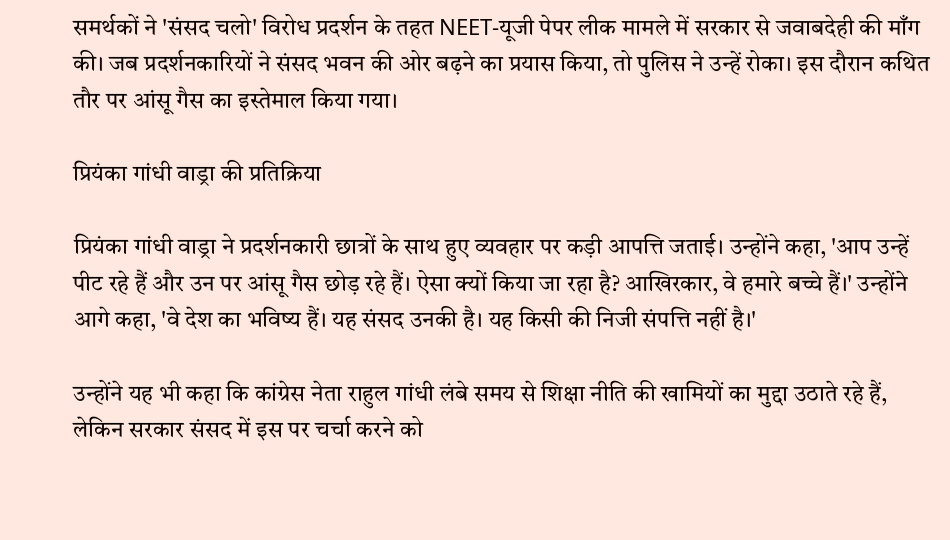समर्थकों ने 'संसद चलो' विरोध प्रदर्शन के तहत NEET-यूजी पेपर लीक मामले में सरकार से जवाबदेही की माँग की। जब प्रदर्शनकारियों ने संसद भवन की ओर बढ़ने का प्रयास किया, तो पुलिस ने उन्हें रोका। इस दौरान कथित तौर पर आंसू गैस का इस्तेमाल किया गया।

प्रियंका गांधी वाड्रा की प्रतिक्रिया

प्रियंका गांधी वाड्रा ने प्रदर्शनकारी छात्रों के साथ हुए व्यवहार पर कड़ी आपत्ति जताई। उन्होंने कहा, 'आप उन्हें पीट रहे हैं और उन पर आंसू गैस छोड़ रहे हैं। ऐसा क्यों किया जा रहा है? आखिरकार, वे हमारे बच्चे हैं।' उन्होंने आगे कहा, 'वे देश का भविष्य हैं। यह संसद उनकी है। यह किसी की निजी संपत्ति नहीं है।'

उन्होंने यह भी कहा कि कांग्रेस नेता राहुल गांधी लंबे समय से शिक्षा नीति की खामियों का मुद्दा उठाते रहे हैं, लेकिन सरकार संसद में इस पर चर्चा करने को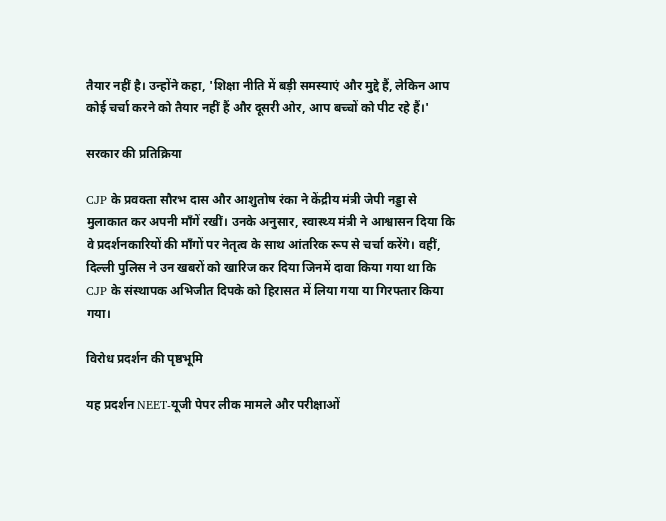तैयार नहीं है। उन्होंने कहा, 'शिक्षा नीति में बड़ी समस्याएं और मुद्दे हैं, लेकिन आप कोई चर्चा करने को तैयार नहीं हैं और दूसरी ओर, आप बच्चों को पीट रहे हैं।'

सरकार की प्रतिक्रिया

CJP के प्रवक्ता सौरभ दास और आशुतोष रंका ने केंद्रीय मंत्री जेपी नड्डा से मुलाकात कर अपनी माँगें रखीं। उनके अनुसार, स्वास्थ्य मंत्री ने आश्वासन दिया कि वे प्रदर्शनकारियों की माँगों पर नेतृत्व के साथ आंतरिक रूप से चर्चा करेंगे। वहीं, दिल्ली पुलिस ने उन खबरों को खारिज कर दिया जिनमें दावा किया गया था कि CJP के संस्थापक अभिजीत दिपके को हिरासत में लिया गया या गिरफ्तार किया गया।

विरोध प्रदर्शन की पृष्ठभूमि

यह प्रदर्शन NEET-यूजी पेपर लीक मामले और परीक्षाओं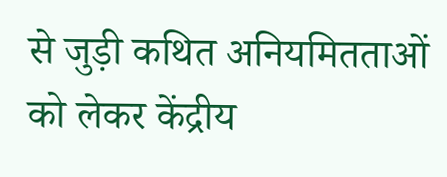से जुड़ी कथित अनियमितताओं को लेकर केंद्रीय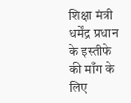शिक्षा मंत्री धर्मेंद्र प्रधान के इस्तीफे की माँग के लिए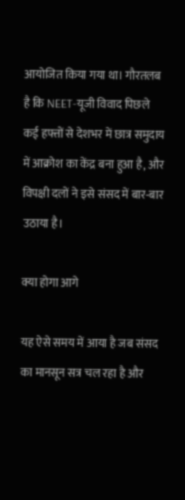आयोजित किया गया था। गौरतलब है कि NEET-यूजी विवाद पिछले कई हफ्तों से देशभर में छात्र समुदाय में आक्रोश का केंद्र बना हुआ है, और विपक्षी दलों ने इसे संसद में बार-बार उठाया है।

क्या होगा आगे

यह ऐसे समय में आया है जब संसद का मानसून सत्र चल रहा है और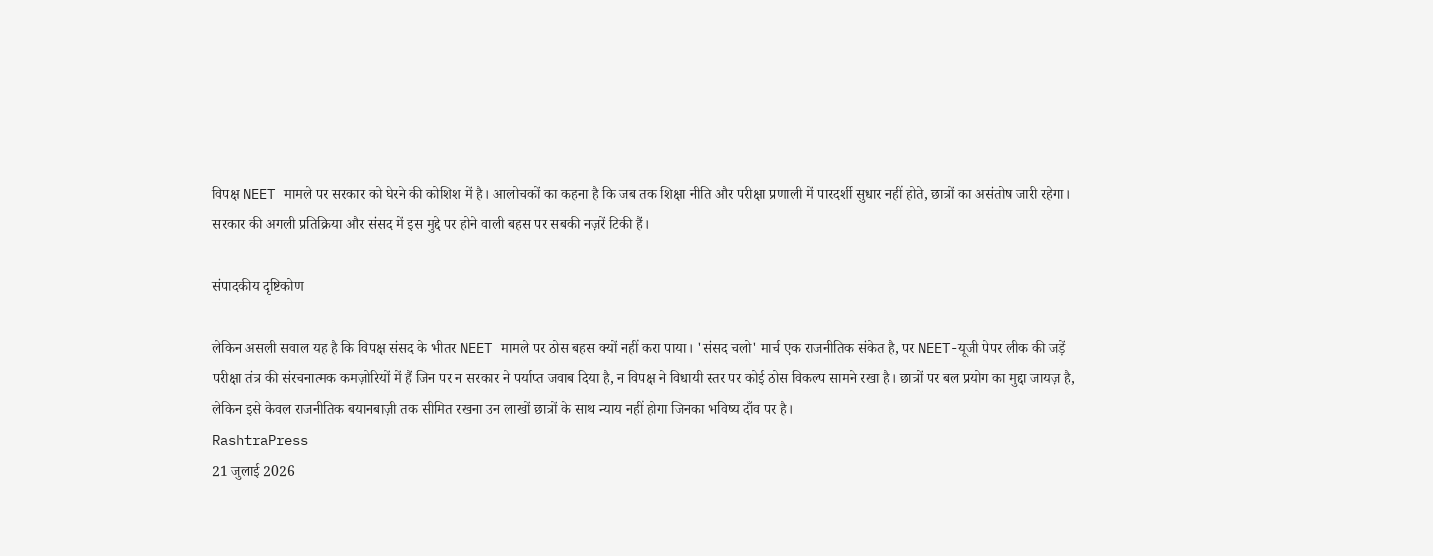विपक्ष NEET मामले पर सरकार को घेरने की कोशिश में है। आलोचकों का कहना है कि जब तक शिक्षा नीति और परीक्षा प्रणाली में पारदर्शी सुधार नहीं होते, छात्रों का असंतोष जारी रहेगा। सरकार की अगली प्रतिक्रिया और संसद में इस मुद्दे पर होने वाली बहस पर सबकी नज़रें टिकी हैं।

संपादकीय दृष्टिकोण

लेकिन असली सवाल यह है कि विपक्ष संसद के भीतर NEET मामले पर ठोस बहस क्यों नहीं करा पाया। 'संसद चलो' मार्च एक राजनीतिक संकेत है, पर NEET-यूजी पेपर लीक की जड़ें परीक्षा तंत्र की संरचनात्मक कमज़ोरियों में हैं जिन पर न सरकार ने पर्याप्त जवाब दिया है, न विपक्ष ने विधायी स्तर पर कोई ठोस विकल्प सामने रखा है। छात्रों पर बल प्रयोग का मुद्दा जायज़ है, लेकिन इसे केवल राजनीतिक बयानबाज़ी तक सीमित रखना उन लाखों छात्रों के साथ न्याय नहीं होगा जिनका भविष्य दाँव पर है।
RashtraPress
21 जुलाई 2026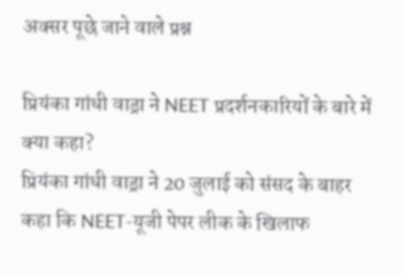अक्सर पूछे जाने वाले प्रश्न

प्रियंका गांधी वाड्रा ने NEET प्रदर्शनकारियों के बारे में क्या कहा?
प्रियंका गांधी वाड्रा ने 20 जुलाई को संसद के बाहर कहा कि NEET-यूजी पेपर लीक के खिलाफ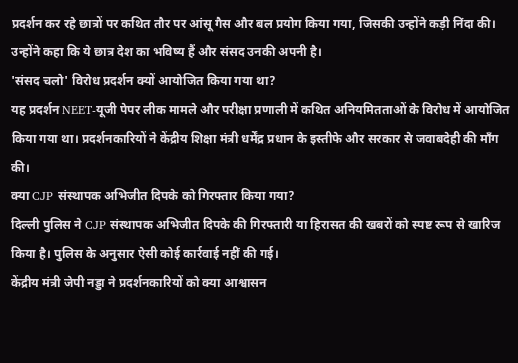प्रदर्शन कर रहे छात्रों पर कथित तौर पर आंसू गैस और बल प्रयोग किया गया, जिसकी उन्होंने कड़ी निंदा की। उन्होंने कहा कि ये छात्र देश का भविष्य हैं और संसद उनकी अपनी है।
'संसद चलो' विरोध प्रदर्शन क्यों आयोजित किया गया था?
यह प्रदर्शन NEET-यूजी पेपर लीक मामले और परीक्षा प्रणाली में कथित अनियमितताओं के विरोध में आयोजित किया गया था। प्रदर्शनकारियों ने केंद्रीय शिक्षा मंत्री धर्मेंद्र प्रधान के इस्तीफे और सरकार से जवाबदेही की माँग की।
क्या CJP संस्थापक अभिजीत दिपके को गिरफ्तार किया गया?
दिल्ली पुलिस ने CJP संस्थापक अभिजीत दिपके की गिरफ्तारी या हिरासत की खबरों को स्पष्ट रूप से खारिज किया है। पुलिस के अनुसार ऐसी कोई कार्रवाई नहीं की गई।
केंद्रीय मंत्री जेपी नड्डा ने प्रदर्शनकारियों को क्या आश्वासन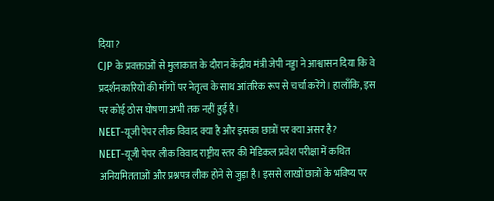दिया?
CJP के प्रवक्ताओं से मुलाकात के दौरान केंद्रीय मंत्री जेपी नड्डा ने आश्वासन दिया कि वे प्रदर्शनकारियों की माँगों पर नेतृत्व के साथ आंतरिक रूप से चर्चा करेंगे। हालाँकि, इस पर कोई ठोस घोषणा अभी तक नहीं हुई है।
NEET-यूजी पेपर लीक विवाद क्या है और इसका छात्रों पर क्या असर है?
NEET-यूजी पेपर लीक विवाद राष्ट्रीय स्तर की मेडिकल प्रवेश परीक्षा में कथित अनियमितताओं और प्रश्नपत्र लीक होने से जुड़ा है। इससे लाखों छात्रों के भविष्य पर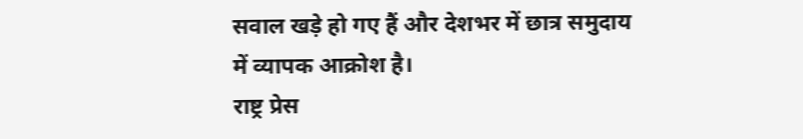सवाल खड़े हो गए हैं और देशभर में छात्र समुदाय में व्यापक आक्रोश है।
राष्ट्र प्रेस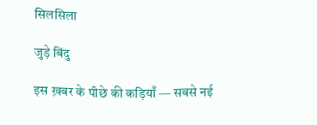सिलसिला

जुड़े बिंदु

इस ख़बर के पीछे की कड़ियाँ — सबसे नई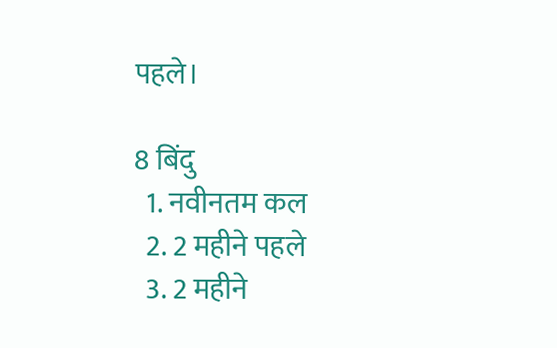पहले।

8 बिंदु
  1. नवीनतम कल
  2. 2 महीने पहले
  3. 2 महीने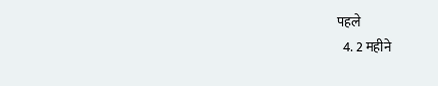पहले
  4. 2 महीने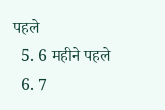पहले
  5. 6 महीने पहले
  6. 7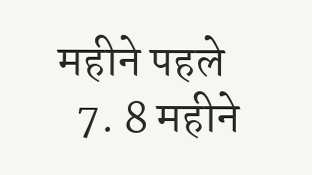महीने पहले
  7. 8 महीने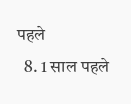पहले
  8. 1 साल पहले